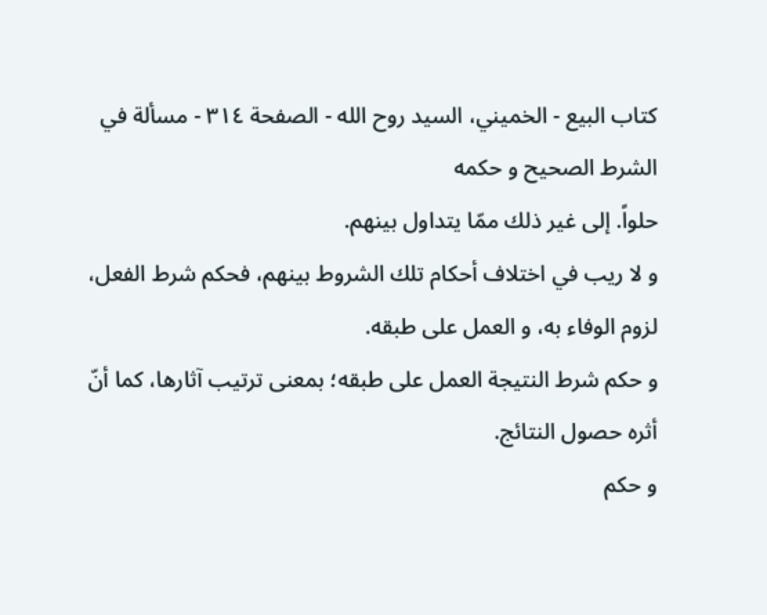كتاب البيع - الخميني، السيد روح الله - الصفحة ٣١٤ - مسألة في الشرط الصحيح و حكمه
حلواً. إلى غير ذلك ممّا يتداول بينهم.
و لا ريب في اختلاف أحكام تلك الشروط بينهم، فحكم شرط الفعل، لزوم الوفاء به، و العمل على طبقه.
و حكم شرط النتيجة العمل على طبقه؛ بمعنى ترتيب آثارها، كما أنّ أثره حصول النتائج.
و حكم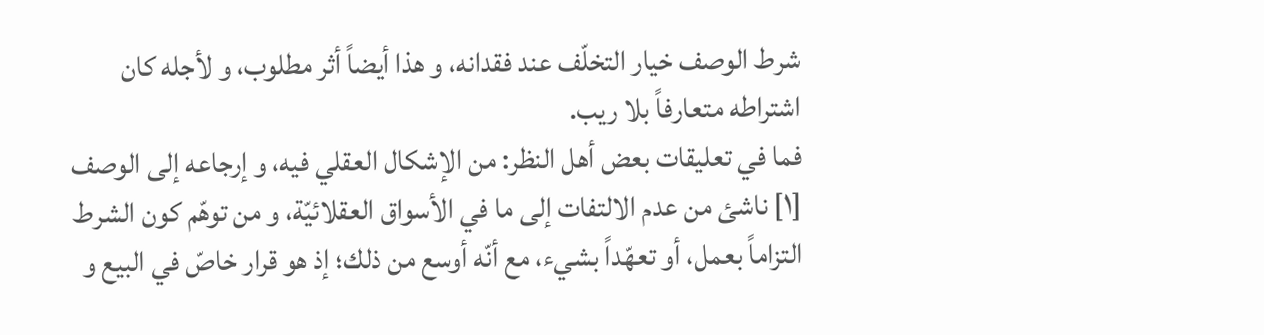شرط الوصف خيار التخلّف عند فقدانه، و هذا أيضاً أثر مطلوب، و لأجله كان اشتراطه متعارفاً بلا ريب.
فما في تعليقات بعض أهل النظر: من الإشكال العقلي فيه، و إرجاعه إلى الوصف [١] ناشئ من عدم الالتفات إلى ما في الأسواق العقلائيّة، و من توهّم كون الشرط التزاماً بعمل، أو تعهّداً بشيء، مع أنّه أوسع من ذلك؛ إذ هو قرار خاصّ في البيع و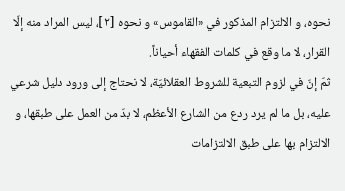نحوه، و الالتزام المذكور في «القاموس» و نحوه [٢]، ليس المراد منه إلّا القرار، لا ما وقع في كلمات الفقهاء أحياناً.
ثمّ إنّ في لزوم التبعية للشروط العقلائيّة، لا نحتاج إلى ورود دليل شرعي عليه، بل ما لم يرد ردع من الشارع الأعظم، لا بدّ من العمل على طبقها، و الالتزام بها على طبق الالتزامات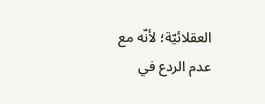العقلائيّة؛ لأنّه مع عدم الردع في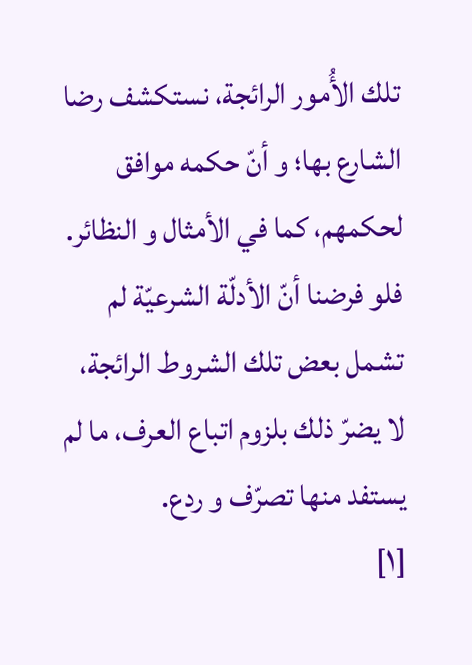تلك الأُمور الرائجة، نستكشف رضا الشارع بها؛ و أنّ حكمه موافق لحكمهم، كما في الأمثال و النظائر.
فلو فرضنا أنّ الأدلّة الشرعيّة لم تشمل بعض تلك الشروط الرائجة، لا يضرّ ذلك بلزوم اتباع العرف، ما لم يستفد منها تصرّف و ردع.
[١]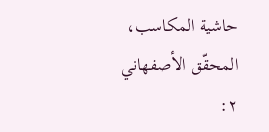حاشية المكاسب، المحقّق الأصفهاني ٢: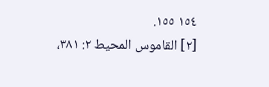١٥٤ ١٥٥.
[٢] القاموس المحيط ٢: ٣٨١،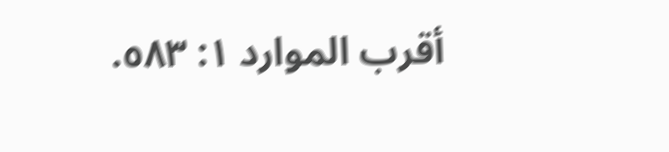أقرب الموارد ١: ٥٨٣.